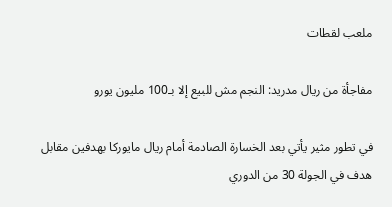ملعب لقطات

مفاجأة من ريال مدريد: النجم مش للبيع إلا بـ100 مليون يورو

في تطور مثير يأتي بعد الخسارة الصادمة أمام ريال مايوركا بهدفين مقابل هدف في الجولة 30 من الدوري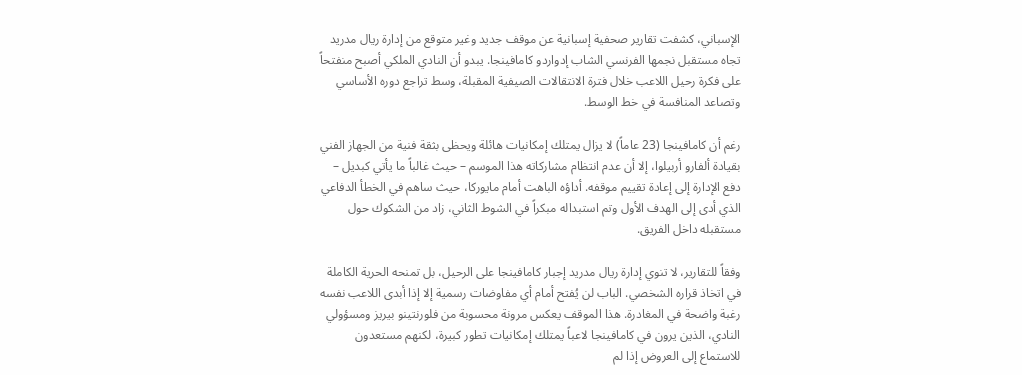الإسباني، كشفت تقارير صحفية إسبانية عن موقف جديد وغير متوقع من إدارة ريال مدريد تجاه مستقبل نجمها الفرنسي الشاب إدواردو كامافينجا. يبدو أن النادي الملكي أصبح منفتحاً على فكرة رحيل اللاعب خلال فترة الانتقالات الصيفية المقبلة، وسط تراجع دوره الأساسي وتصاعد المنافسة في خط الوسط.

رغم أن كامافينجا (23 عاماً) لا يزال يمتلك إمكانيات هائلة ويحظى بثقة فنية من الجهاز الفني بقيادة ألفارو أربيلوا، إلا أن عدم انتظام مشاركاته هذا الموسم – حيث غالباً ما يأتي كبديل – دفع الإدارة إلى إعادة تقييم موقفه. أداؤه الباهت أمام مايوركا، حيث ساهم في الخطأ الدفاعي الذي أدى إلى الهدف الأول وتم استبداله مبكراً في الشوط الثاني، زاد من الشكوك حول مستقبله داخل الفريق.

وفقاً للتقارير، لا تنوي إدارة ريال مدريد إجبار كامافينجا على الرحيل، بل تمنحه الحرية الكاملة في اتخاذ قراره الشخصي. الباب لن يُفتح أمام أي مفاوضات رسمية إلا إذا أبدى اللاعب نفسه رغبة واضحة في المغادرة. هذا الموقف يعكس مرونة محسوبة من فلورنتينو بيريز ومسؤولي النادي، الذين يرون في كامافينجا لاعباً يمتلك إمكانيات تطور كبيرة، لكنهم مستعدون للاستماع إلى العروض إذا لم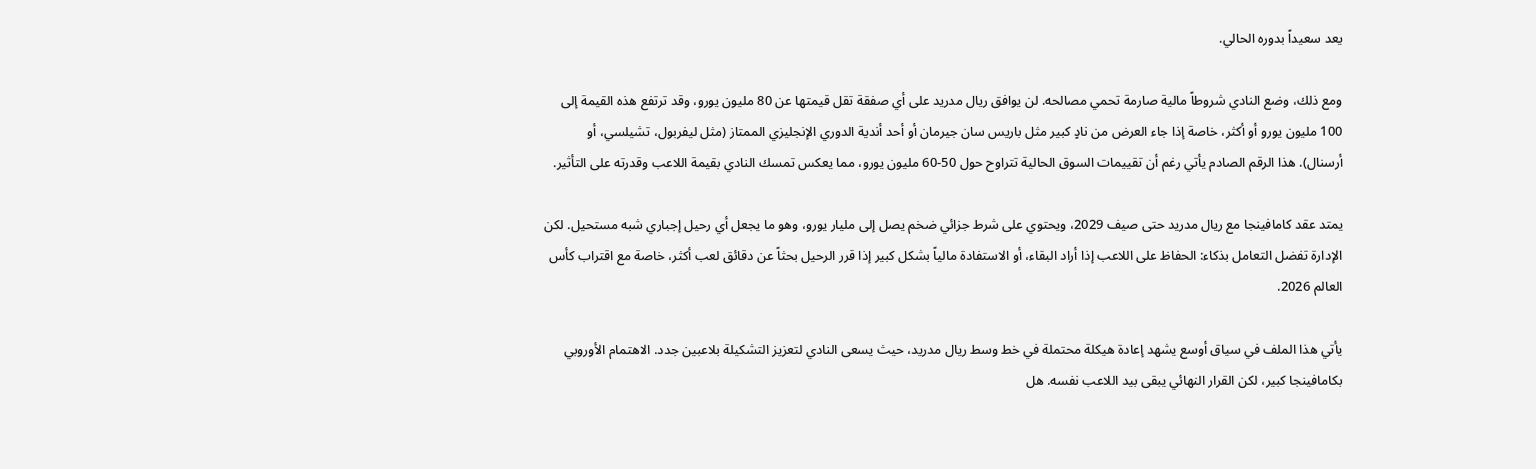يعد سعيداً بدوره الحالي.

ومع ذلك، وضع النادي شروطاً مالية صارمة تحمي مصالحه. لن يوافق ريال مدريد على أي صفقة تقل قيمتها عن 80 مليون يورو، وقد ترتفع هذه القيمة إلى 100 مليون يورو أو أكثر، خاصة إذا جاء العرض من نادٍ كبير مثل باريس سان جيرمان أو أحد أندية الدوري الإنجليزي الممتاز (مثل ليفربول، تشيلسي، أو أرسنال). هذا الرقم الصادم يأتي رغم أن تقييمات السوق الحالية تتراوح حول 50-60 مليون يورو، مما يعكس تمسك النادي بقيمة اللاعب وقدرته على التأثير.

يمتد عقد كامافينجا مع ريال مدريد حتى صيف 2029، ويحتوي على شرط جزائي ضخم يصل إلى مليار يورو، وهو ما يجعل أي رحيل إجباري شبه مستحيل. لكن الإدارة تفضل التعامل بذكاء: الحفاظ على اللاعب إذا أراد البقاء، أو الاستفادة مالياً بشكل كبير إذا قرر الرحيل بحثاً عن دقائق لعب أكثر، خاصة مع اقتراب كأس العالم 2026.

يأتي هذا الملف في سياق أوسع يشهد إعادة هيكلة محتملة في خط وسط ريال مدريد، حيث يسعى النادي لتعزيز التشكيلة بلاعبين جدد. الاهتمام الأوروبي بكامافينجا كبير، لكن القرار النهائي يبقى بيد اللاعب نفسه. هل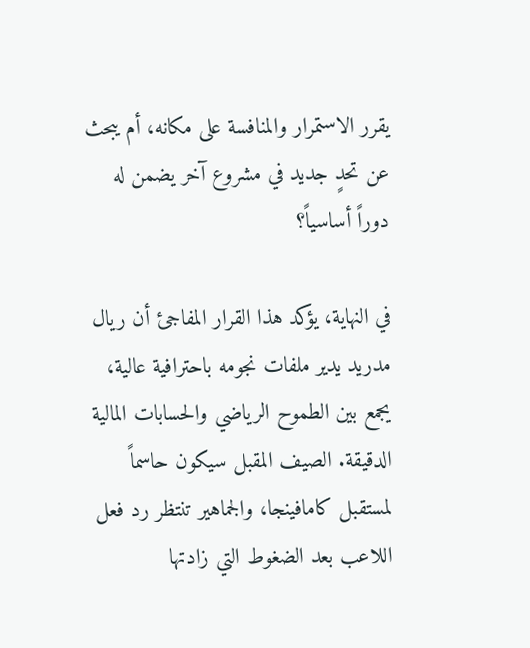يقرر الاستمرار والمنافسة على مكانه، أم يبحث عن تحدٍ جديد في مشروع آخر يضمن له دوراً أساسياً؟

في النهاية، يؤكد هذا القرار المفاجئ أن ريال مدريد يدير ملفات نجومه باحترافية عالية، يجمع بين الطموح الرياضي والحسابات المالية الدقيقة. الصيف المقبل سيكون حاسماً لمستقبل كامافينجا، والجماهير تنتظر رد فعل اللاعب بعد الضغوط التي زادتها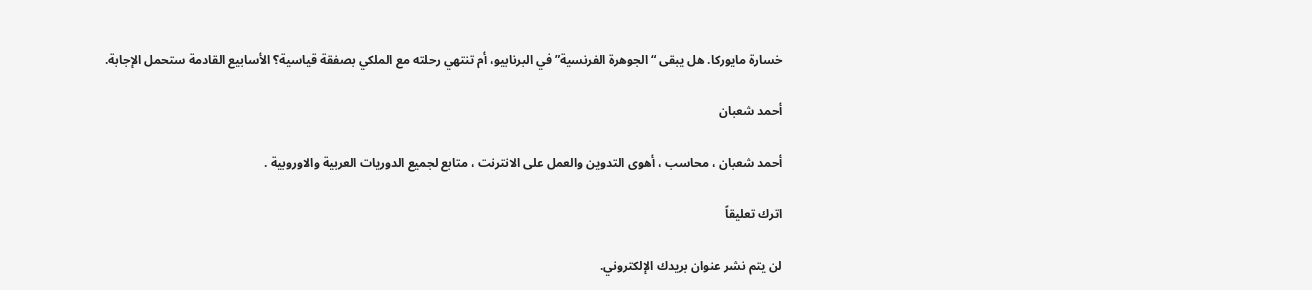خسارة مايوركا. هل يبقى “الجوهرة الفرنسية” في البرنابيو، أم تنتهي رحلته مع الملكي بصفقة قياسية؟ الأسابيع القادمة ستحمل الإجابة.

أحمد شعبان

أحمد شعبان ، محاسب ، أهوى التدوين والعمل على الانترنت ، متابع لجميع الدوريات العربية والاوروبية .

اترك تعليقاً

لن يتم نشر عنوان بريدك الإلكتروني.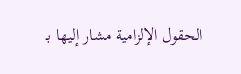الحقول الإلزامية مشار إليها بـ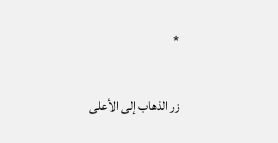*

زر الذهاب إلى الأعلى